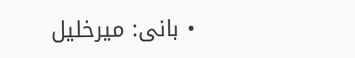• بانی: میرخلیل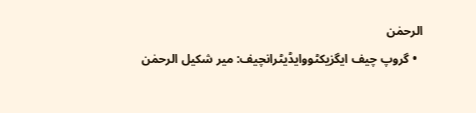الرحمٰن
  • گروپ چیف ایگزیکٹووایڈیٹرانچیف: میر شکیل الرحمٰن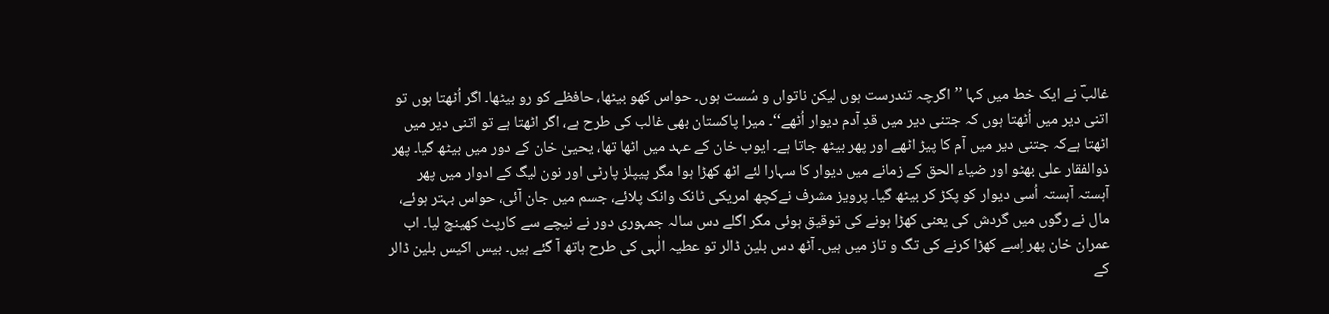غالبؔ نے ایک خط میں کہا ’’اگرچہ تندرست ہوں لیکن ناتواں و سُست ہوں۔ حواس کھو بیٹھا، حافظے کو رو بیٹھا۔ اگر اُٹھتا ہوں تو اتنی دیر میں اُٹھتا ہوں کہ جتنی دیر میں قدِ آدم دیوار اُٹھے‘‘۔ میرا پاکستان بھی غالب کی طرح ہے، اگر اٹھتا ہے تو اتنی دیر میں اٹھتا ہےکہ جتنی دیر میں آم کا پیڑ اٹھے اور پھر بیٹھ جاتا ہے۔ ایوب خان کے عہد میں اٹھا تھا، یحییٰ خان کے دور میں بیٹھ گیا۔ پھر ذوالفقار علی بھٹو اور ضیاء الحق کے زمانے میں دیوار کا سہارا لئے اٹھ کھڑا ہوا مگر پیپلز پارٹی اور نون لیگ کے ادوار میں پھر آہستہ آہستہ اُسی دیوار کو پکڑ کر بیٹھ گیا۔ پرویز مشرف نےکچھ امریکی ٹانک وانک پلائے، جسم میں جان آئی، حواس بہتر ہوئے، مال نے رگوں میں گردش کی یعنی کھڑا ہونے کی توقیق ہوئی مگر اگلے دس سالہ جمہوری دور نے نیچے سے کارپٹ کھینچ لیا۔ اب عمران خان پھر اِسے کھڑا کرنے کی تگ و تاز میں ہیں۔ آٹھ دس بلین ڈالر تو عطیہ الٰہی کی طرح ہاتھ آ گئے ہیں۔ بیس اکیس بلین ڈالر کے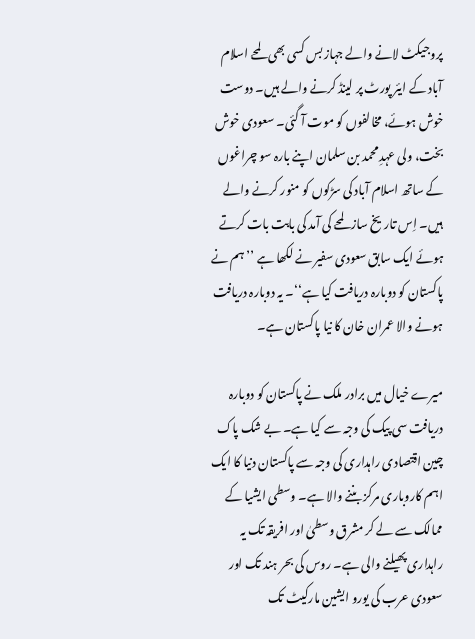پروجیکٹ لانے والے جہاز بس کسی بھی لمحے اسلام آباد کے ایئر پورٹ پر لینڈ کرنے والے ہیں۔ دوست خوش ہوئے، مخالفوں کو موت آ گئی۔ سعودی خوش بخت، ولی عہدِ محمد بن سلمان اپنے بارہ سو چراغوں کے ساتھ اسلام آباد کی سڑکوں کو منور کرنے والے ہیں۔ اِس تاریخ ساز لمحے کی آمد کی بابت بات کرتے ہوئے ایک سابق سعودی سفیر نے لکھا ہے ’’ہم نے پاکستان کو دوبارہ دریافت کیا ہے‘‘۔ یہ دوبارہ دریافت ہونے والا عمران خان کا نیا پاکستان ہے۔

میرے خیال میں برادر ملک نے پاکستان کو دوبارہ دریافت سی پیک کی وجہ سے کیا ہے۔ بے شک پاک چین اقتصادی راہداری کی وجہ سے پاکستان دنیا کا ایک اہم کاروباری مرکز بننے والا ہے۔ وسطی ایشیا کے ممالک سے لے کر مشرق وسطیٰ اور افریقہ تک یہ راہداری پھیلنے والی ہے۔ روس کی بحر ہند تک اور سعودی عرب کی یورو ایشین مارکیٹ تک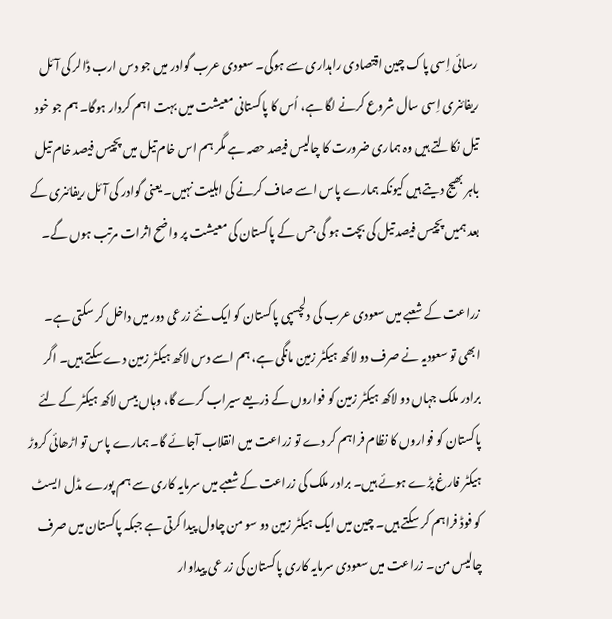رسائی اِسی پاک چین اقتصادی راہداری سے ہوگی۔ سعودی عرب گوادر میں جو دس ارب ڈالر کی آئل ریفائنری اِسی سال شروع کرنے لگا ہے، اُس کا پاکستانی معیشت میں بہت اہم کردار ہوگا۔ ہم جو خود تیل نکالتے ہیں وہ ہماری ضرورت کا چالیس فیصد حصہ ہے مگر ہم اس خام تیل میں پچیس فیصد خام تیل باہر بھیج دیتے ہیں کیونکہ ہمارے پاس اسے صاف کرنے کی اہلیت نہیں۔ یعنی گوادر کی آئل ریفائنری کے بعد ہمیں پچیس فیصد تیل کی بچت ہو گی جس کے پاکستان کی معیشت پر واضح اثرات مرتب ہوں گے۔

زراعت کے شعبے میں سعودی عرب کی دلچسپی پاکستان کو ایک نئے زرعی دور میں داخل کر سکتی ہے۔ ابھی تو سعودیہ نے صرف دو لاکھ ہیکٹر زمین مانگی ہے، ہم اسے دس لاکھ ہیکٹر زمین دے سکتے ہیں۔ اگر برادر ملک جہاں دو لاکھ ہیکٹر زمین کو فواروں کے ذریعے سیراب کرے گا، وہاں بیس لاکھ ہیکٹر کے لئے پاکستان کو فواروں کا نظام فراہم کر دے تو زراعت میں انقلاب آجائے گا۔ ہمارے پاس تو اڑھائی کروڑ ہیکٹر فارغ پڑے ہوئے ہیں۔ برادر ملک کی زراعت کے شعبے میں سرمایہ کاری سے ہم پورے مڈل ایسٹ کو فوڈ فراہم کر سکتے ہیں۔ چین میں ایک ہیکٹر زمین دو سو من چاول پیدا کرتی ہے جبکہ پاکستان میں صرف چالیس من۔ زراعت میں سعودی سرمایہ کاری پاکستان کی زر عی پیداوار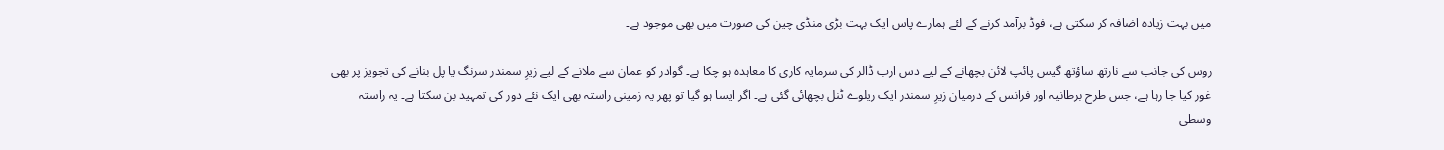میں بہت زیادہ اضافہ کر سکتی ہے، فوڈ برآمد کرنے کے لئے ہمارے پاس ایک بہت بڑی منڈی چین کی صورت میں بھی موجود ہے۔

روس کی جانب سے نارتھ ساؤتھ گیس پائپ لائن بچھانے کے لیے دس ارب ڈالر کی سرمایہ کاری کا معاہدہ ہو چکا ہے۔ گوادر کو عمان سے ملانے کے لیے زیرِ سمندر سرنگ یا پل بنانے کی تجویز پر بھی غور کیا جا رہا ہے، جس طرح برطانیہ اور فرانس کے درمیان زیرِ سمندر ایک ریلوے ٹنل بچھائی گئی ہے۔ اگر ایسا ہو گیا تو پھر یہ زمینی راستہ بھی ایک نئے دور کی تمہید بن سکتا ہے۔ یہ راستہ وسطی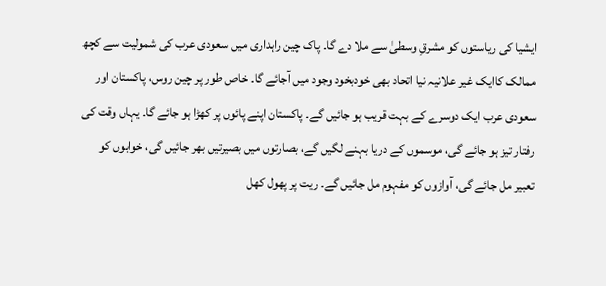ایشیا کی ریاستوں کو مشرقِ وسطیٰ سے ملا دے گا۔ پاک چین راہداری میں سعودی عرب کی شمولیت سے کچھ ممالک کاایک غیر علانیہ نیا اتحاد بھی خودبخود وجود میں آجائے گا۔ خاص طور پر چین روس، پاکستان اور سعودی عرب ایک دوسرے کے بہت قریب ہو جائیں گے۔ پاکستان اپنے پائوں پر کھڑا ہو جائے گا۔ یہاں وقت کی رفتار تیز ہو جائے گی، موسموں کے دریا بہنے لگیں گے، بصارتوں میں بصیرتیں بھر جائیں گی، خوابوں کو تعبیر مل جائے گی، آوازوں کو مفہوم مل جائیں گے۔ ریت پر پھول کھل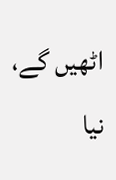اٹھیں گے، نیا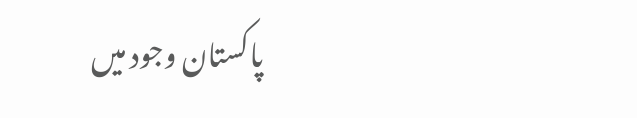پاکستان وجود میں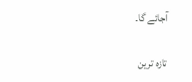آجائے گا۔

تازہ ترین